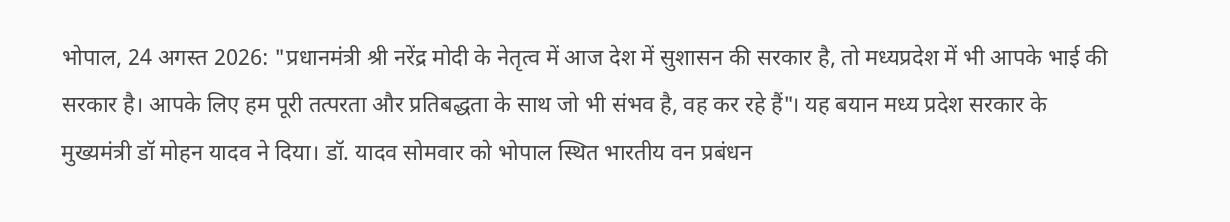भोपाल, 24 अगस्त 2026: "प्रधानमंत्री श्री नरेंद्र मोदी के नेतृत्व में आज देश में सुशासन की सरकार है, तो मध्यप्रदेश में भी आपके भाई की सरकार है। आपके लिए हम पूरी तत्परता और प्रतिबद्धता के साथ जो भी संभव है, वह कर रहे हैं"। यह बयान मध्य प्रदेश सरकार के मुख्यमंत्री डॉ मोहन यादव ने दिया। डॉ. यादव सोमवार को भोपाल स्थित भारतीय वन प्रबंधन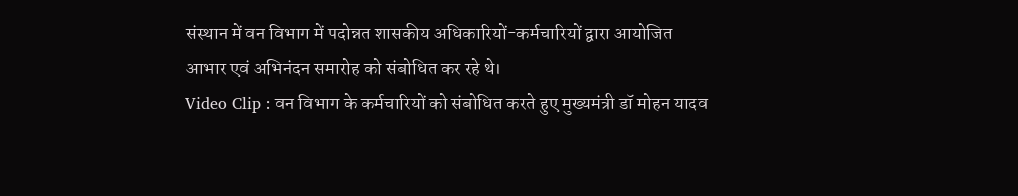संस्थान में वन विभाग में पदोन्नत शासकीय अधिकारियों-कर्मचारियों द्वारा आयोजित आभार एवं अभिनंदन समारोह को संबोधित कर रहे थे।
Video Clip : वन विभाग के कर्मचारियों को संबोधित करते हुए मुख्यमंत्री डॉ मोहन यादव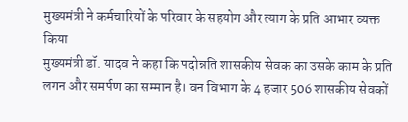मुख्यमंत्री ने कर्मचारियों के परिवार के सहयोग और त्याग के प्रति आभार व्यक्त किया
मुख्यमंत्री डॉ. यादव ने कहा कि पदोन्नति शासकीय सेवक का उसके काम के प्रति लगन और समर्पण का सम्मान है। वन विभाग के 4 हजार 506 शासकीय सेवकों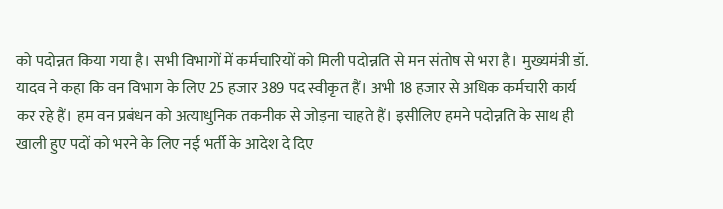को पदोन्नत किया गया है। सभी विभागों में कर्मचारियों को मिली पदोन्नति से मन संतोष से भरा है। मुख्यमंत्री डॉ. यादव ने कहा कि वन विभाग के लिए 25 हजार 389 पद स्वीकृत हैं। अभी 18 हजार से अधिक कर्मचारी कार्य कर रहे हैं। हम वन प्रबंधन को अत्याधुनिक तकनीक से जोड़ना चाहते हैं। इसीलिए हमने पदोन्नति के साथ ही खाली हुए पदों को भरने के लिए नई भर्ती के आदेश दे दिए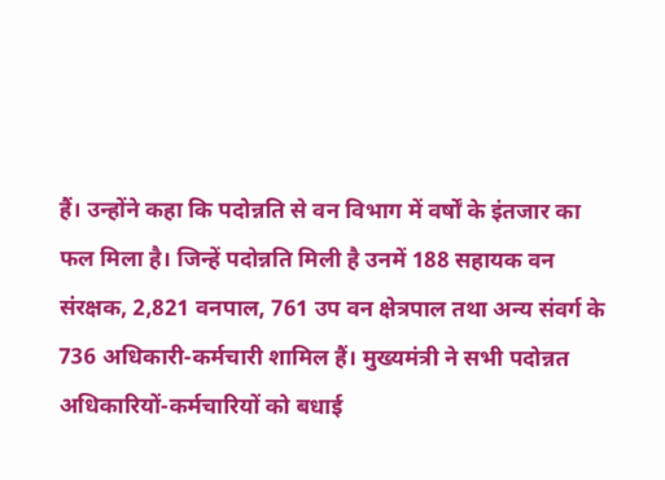हैं। उन्होंने कहा कि पदोन्नति से वन विभाग में वर्षों के इंतजार का फल मिला है। जिन्हें पदोन्नति मिली है उनमें 188 सहायक वन संरक्षक, 2,821 वनपाल, 761 उप वन क्षेत्रपाल तथा अन्य संवर्ग के 736 अधिकारी-कर्मचारी शामिल हैं। मुख्यमंत्री ने सभी पदोन्नत अधिकारियों-कर्मचारियों को बधाई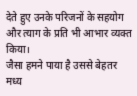देते हुए उनके परिजनों के सहयोग और त्याग के प्रति भी आभार व्यक्त किया।
जैसा हमने पाया है उससे बेहतर मध्य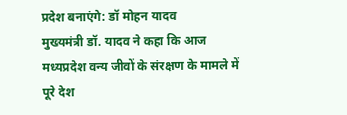प्रदेश बनाएंगे: डॉ मोहन यादव
मुख्यमंत्री डॉ. यादव ने कहा कि आज मध्यप्रदेश वन्य जीवों के संरक्षण के मामले में पूरे देश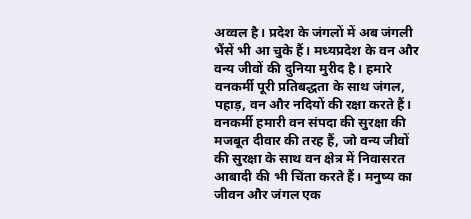अव्वल है। प्रदेश के जंगलों में अब जंगली भैंसें भी आ चुके हैं। मध्यप्रदेश के वन और वन्य जीवों की दुनिया मुरीद है। हमारे वनकर्मी पूरी प्रतिबद्धता के साथ जंगल, पहाड़, वन और नदियों की रक्षा करते हैं। वनकर्मी हमारी वन संपदा की सुरक्षा की मजबूत दीवार की तरह हैं, जो वन्य जीवों की सुरक्षा के साथ वन क्षेत्र में निवासरत आबादी की भी चिंता करते हैं। मनुष्य का जीवन और जंगल एक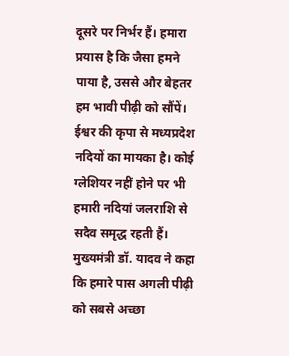दूसरे पर निर्भर हैं। हमारा प्रयास है कि जैसा हमने पाया है, उससे और बेहतर हम भावी पीढ़ी को सौंपें। ईश्वर की कृपा से मध्यप्रदेश नदियों का मायका है। कोई ग्लेशियर नहीं होने पर भी हमारी नदियां जलराशि से सदैव समृद्ध रहती हैं। मुख्यमंत्री डॉ. यादव ने कहा कि हमारे पास अगली पीढ़ी को सबसे अच्छा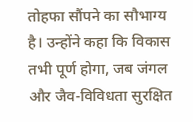तोहफा सौंपने का सौभाग्य है। उन्होंने कहा कि विकास तभी पूर्ण होगा, जब जंगल और जैव-विविधता सुरक्षित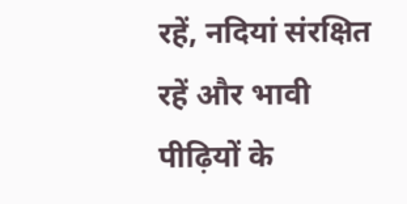रहें, नदियां संरक्षित रहें और भावी पीढ़ियों के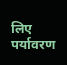लिए पर्यावरण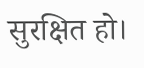सुरक्षित हो।